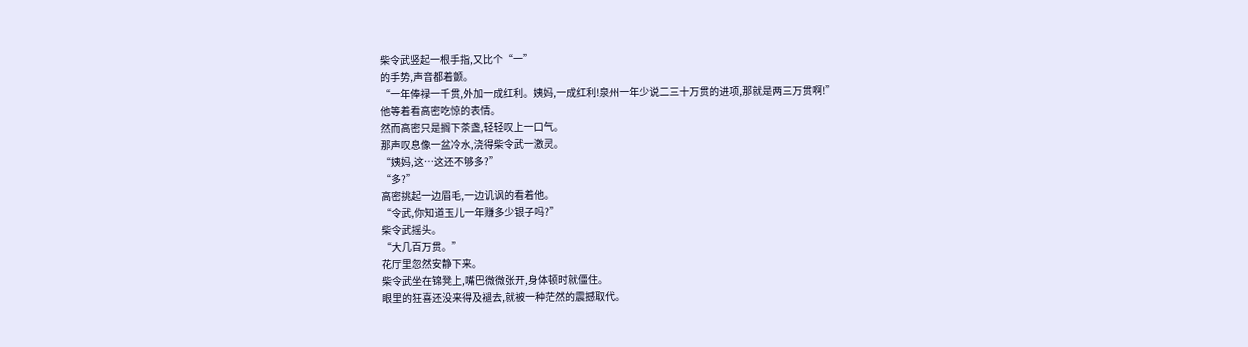柴令武竖起一根手指,又比个“一”
的手势,声音都着颤。
“一年俸禄一千贯,外加一成红利。姨妈,一成红利!泉州一年少说二三十万贯的进项,那就是两三万贯啊!”
他等着看高密吃惊的表情。
然而高密只是搁下茶盏,轻轻叹上一口气。
那声叹息像一盆冷水,浇得柴令武一激灵。
“姨妈,这…这还不够多?”
“多?”
高密挑起一边眉毛,一边讥讽的看着他。
“令武,你知道玉儿一年赚多少银子吗?”
柴令武摇头。
“大几百万贯。”
花厅里忽然安静下来。
柴令武坐在锦凳上,嘴巴微微张开,身体顿时就僵住。
眼里的狂喜还没来得及褪去,就被一种茫然的震撼取代。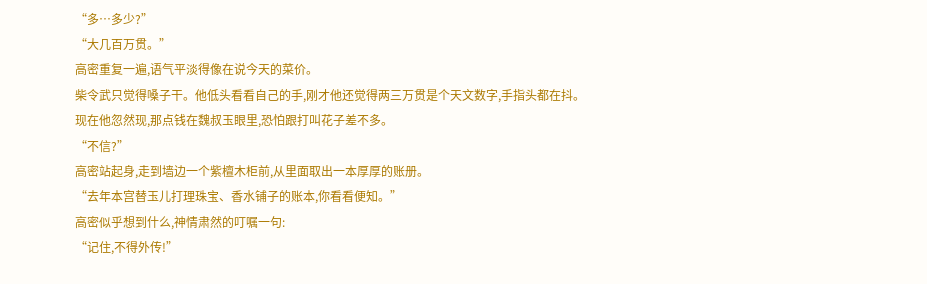“多…多少?”
“大几百万贯。”
高密重复一遍,语气平淡得像在说今天的菜价。
柴令武只觉得嗓子干。他低头看看自己的手,刚才他还觉得两三万贯是个天文数字,手指头都在抖。
现在他忽然现,那点钱在魏叔玉眼里,恐怕跟打叫花子差不多。
“不信?”
高密站起身,走到墙边一个紫檀木柜前,从里面取出一本厚厚的账册。
“去年本宫替玉儿打理珠宝、香水铺子的账本,你看看便知。”
高密似乎想到什么,神情肃然的叮嘱一句:
“记住,不得外传!”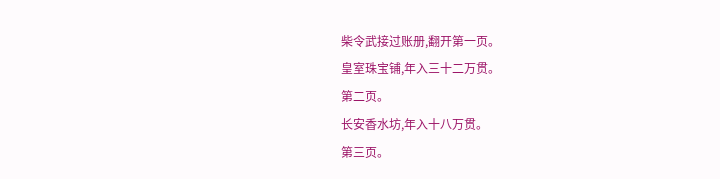柴令武接过账册,翻开第一页。
皇室珠宝铺,年入三十二万贯。
第二页。
长安香水坊,年入十八万贯。
第三页。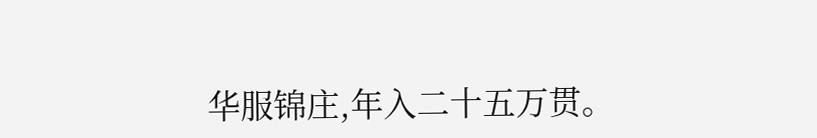华服锦庄,年入二十五万贯。